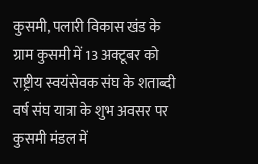कुसमी, पलारी विकास खंड के ग्राम कुसमी में 13 अक्टूबर को राष्ट्रीय स्वयंसेवक संघ के शताब्दी वर्ष संघ यात्रा के शुभ अवसर पर कुसमी मंडल में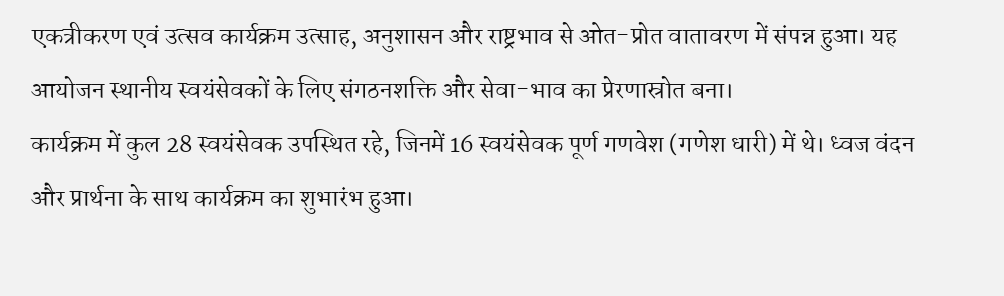एकत्रीकरण एवं उत्सव कार्यक्रम उत्साह, अनुशासन और राष्ट्रभाव से ओत-प्रोत वातावरण में संपन्न हुआ। यह आयोजन स्थानीय स्वयंसेवकों के लिए संगठनशक्ति और सेवा-भाव का प्रेरणास्रोत बना।
कार्यक्रम में कुल 28 स्वयंसेवक उपस्थित रहे, जिनमें 16 स्वयंसेवक पूर्ण गणवेश (गणेश धारी) में थे। ध्वज वंदन और प्रार्थना के साथ कार्यक्रम का शुभारंभ हुआ।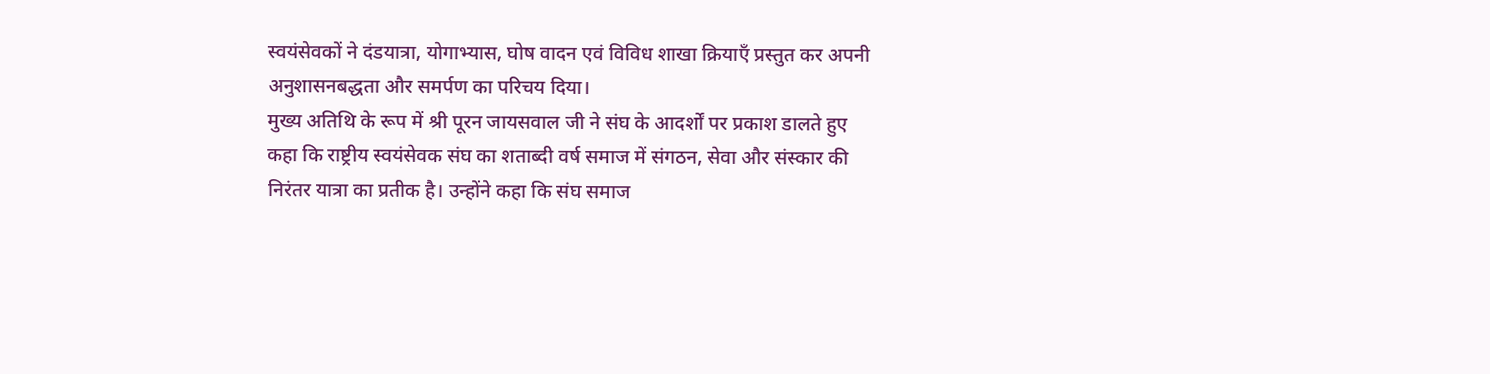स्वयंसेवकों ने दंडयात्रा, योगाभ्यास, घोष वादन एवं विविध शाखा क्रियाएँ प्रस्तुत कर अपनी अनुशासनबद्धता और समर्पण का परिचय दिया।
मुख्य अतिथि के रूप में श्री पूरन जायसवाल जी ने संघ के आदर्शों पर प्रकाश डालते हुए कहा कि राष्ट्रीय स्वयंसेवक संघ का शताब्दी वर्ष समाज में संगठन, सेवा और संस्कार की निरंतर यात्रा का प्रतीक है। उन्होंने कहा कि संघ समाज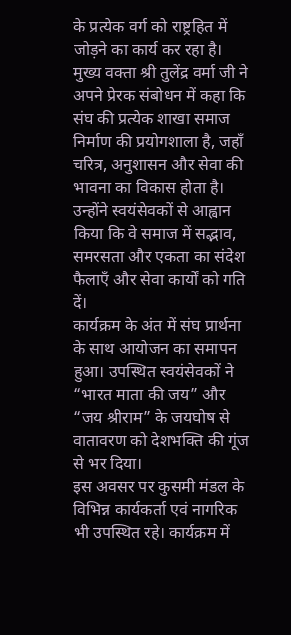के प्रत्येक वर्ग को राष्ट्रहित में जोड़ने का कार्य कर रहा है।
मुख्य वक्ता श्री तुलेंद्र वर्मा जी ने अपने प्रेरक संबोधन में कहा कि संघ की प्रत्येक शाखा समाज निर्माण की प्रयोगशाला है, जहाँ चरित्र, अनुशासन और सेवा की भावना का विकास होता है। उन्होंने स्वयंसेवकों से आह्वान किया कि वे समाज में सद्भाव, समरसता और एकता का संदेश फैलाएँ और सेवा कार्यों को गति दें।
कार्यक्रम के अंत में संघ प्रार्थना के साथ आयोजन का समापन हुआ। उपस्थित स्वयंसेवकों ने “भारत माता की जय” और “जय श्रीराम” के जयघोष से वातावरण को देशभक्ति की गूंज से भर दिया।
इस अवसर पर कुसमी मंडल के विभिन्न कार्यकर्ता एवं नागरिक भी उपस्थित रहे। कार्यक्रम में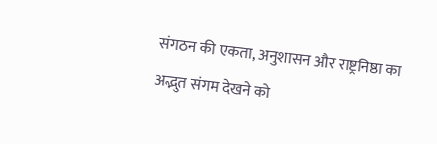संगठन की एकता, अनुशासन और राष्ट्रनिष्ठा का अद्भुत संगम देखने को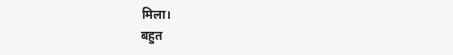मिला।
बहुत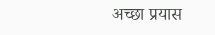अच्छा प्रयास